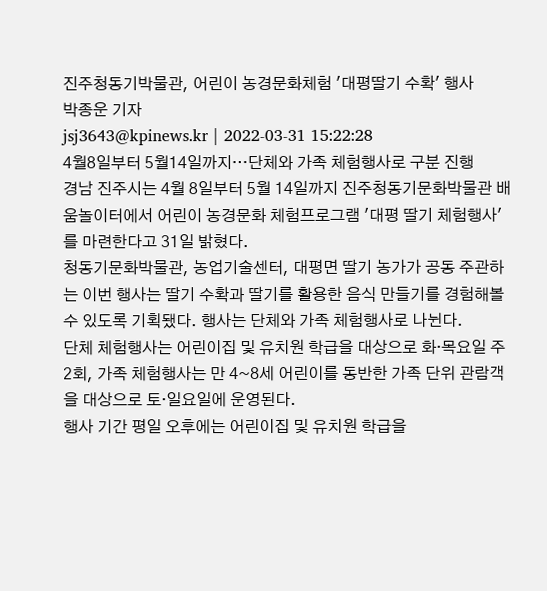진주청동기박물관, 어린이 농경문화체험 '대평딸기 수확' 행사
박종운 기자
jsj3643@kpinews.kr | 2022-03-31 15:22:28
4월8일부터 5월14일까지…단체와 가족 체험행사로 구분 진행
경남 진주시는 4월 8일부터 5월 14일까지 진주청동기문화박물관 배움놀이터에서 어린이 농경문화 체험프로그램 '대평 딸기 체험행사'를 마련한다고 31일 밝혔다.
청동기문화박물관, 농업기술센터, 대평면 딸기 농가가 공동 주관하는 이번 행사는 딸기 수확과 딸기를 활용한 음식 만들기를 경험해볼 수 있도록 기획됐다. 행사는 단체와 가족 체험행사로 나뉜다.
단체 체험행사는 어린이집 및 유치원 학급을 대상으로 화·목요일 주 2회, 가족 체험행사는 만 4~8세 어린이를 동반한 가족 단위 관람객을 대상으로 토·일요일에 운영된다.
행사 기간 평일 오후에는 어린이집 및 유치원 학급을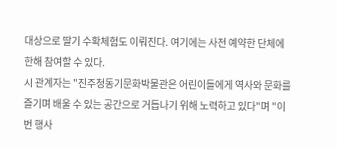대상으로 딸기 수확체험도 이뤄진다. 여기에는 사전 예약한 단체에 한해 참여할 수 있다.
시 관계자는 "진주청동기문화박물관은 어린이들에게 역사와 문화를 즐기며 배울 수 있는 공간으로 거듭나기 위해 노력하고 있다"며 "이번 행사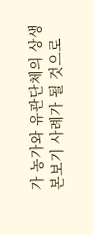가 농가와 유관단체의 상생 본보기 사례가 될 것으로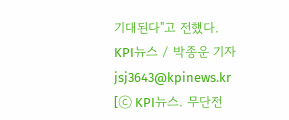기대된다"고 전했다.
KPI뉴스 / 박종운 기자 jsj3643@kpinews.kr
[ⓒ KPI뉴스. 무단전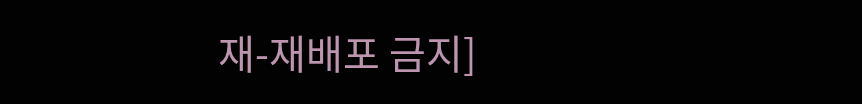재-재배포 금지]